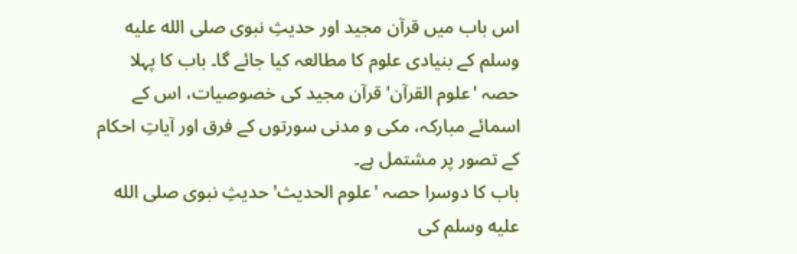اس باب میں قرآن مجید اور حدیثِ نبوی صلى الله عليه وسلم کے بنیادی علوم کا مطالعہ کیا جائے گا۔ باب کا پہلا حصہ 'علوم القرآن' قرآن مجید کی خصوصیات، اس کے اسمائے مبارکہ، مکی و مدنی سورتوں کے فرق اور آیاتِ احکام کے تصور پر مشتمل ہے۔
باب کا دوسرا حصہ 'علوم الحدیث' حدیثِ نبوی صلى الله عليه وسلم کی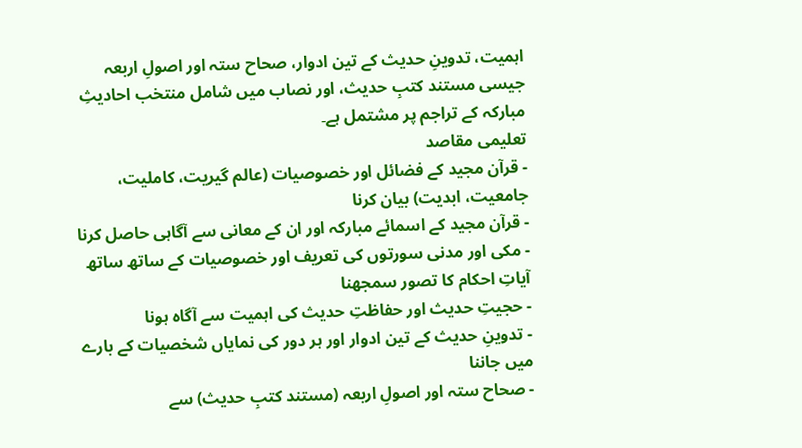اہمیت، تدوینِ حدیث کے تین ادوار، صحاح ستہ اور اصولِ اربعہ جیسی مستند کتبِ حدیث، اور نصاب میں شامل منتخب احادیثِ مبارکہ کے تراجم پر مشتمل ہے۔
تعلیمی مقاصد
- قرآن مجید کے فضائل اور خصوصیات (عالم گیریت، کاملیت، جامعیت، ابدیت) بیان کرنا
- قرآن مجید کے اسمائے مبارکہ اور ان کے معانی سے آگاہی حاصل کرنا
- مکی اور مدنی سورتوں کی تعریف اور خصوصیات کے ساتھ ساتھ آیاتِ احکام کا تصور سمجھنا
- حجیتِ حدیث اور حفاظتِ حدیث کی اہمیت سے آگاہ ہونا
- تدوینِ حدیث کے تین ادوار اور ہر دور کی نمایاں شخصیات کے بارے میں جاننا
- صحاح ستہ اور اصولِ اربعہ (مستند کتبِ حدیث) سے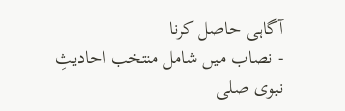آگاہی حاصل کرنا
- نصاب میں شامل منتخب احادیثِ نبوی صلى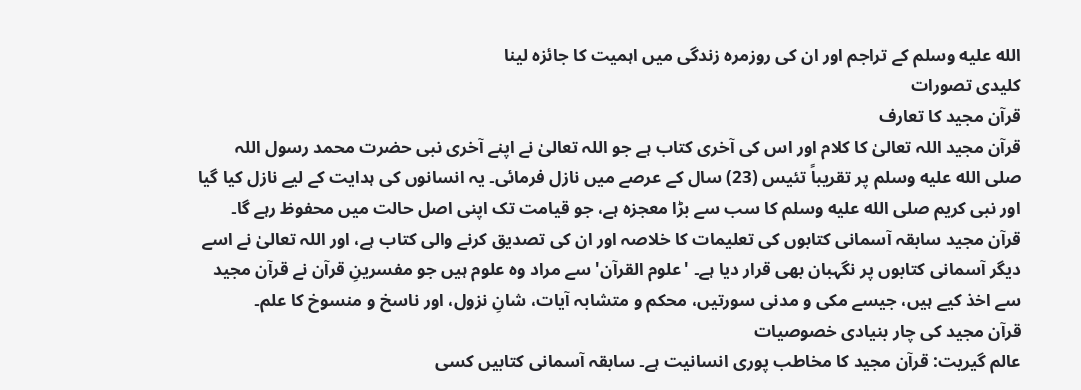الله عليه وسلم کے تراجم اور ان کی روزمرہ زندگی میں اہمیت کا جائزہ لینا
کلیدی تصورات
قرآن مجید کا تعارف
قرآن مجید اللہ تعالیٰ کا کلام اور اس کی آخری کتاب ہے جو اللہ تعالیٰ نے اپنے آخری نبی حضرت محمد رسول اللہ صلى الله عليه وسلم پر تقریباً تئیس (23) سال کے عرصے میں نازل فرمائی۔ یہ انسانوں کی ہدایت کے لیے نازل کیا گیا اور نبی کریم صلى الله عليه وسلم کا سب سے بڑا معجزہ ہے، جو قیامت تک اپنی اصل حالت میں محفوظ رہے گا۔
قرآن مجید سابقہ آسمانی کتابوں کی تعلیمات کا خلاصہ اور ان کی تصدیق کرنے والی کتاب ہے، اور اللہ تعالیٰ نے اسے دیگر آسمانی کتابوں پر نگہبان بھی قرار دیا ہے۔ 'علوم القرآن' سے مراد وہ علوم ہیں جو مفسرینِ قرآن نے قرآن مجید سے اخذ کیے ہیں، جیسے مکی و مدنی سورتیں، محکم و متشابہ آیات، شانِ نزول، اور ناسخ و منسوخ کا علم۔
قرآن مجید کی چار بنیادی خصوصیات
عالم گیریت: قرآن مجید کا مخاطب پوری انسانیت ہے۔ سابقہ آسمانی کتابیں کسی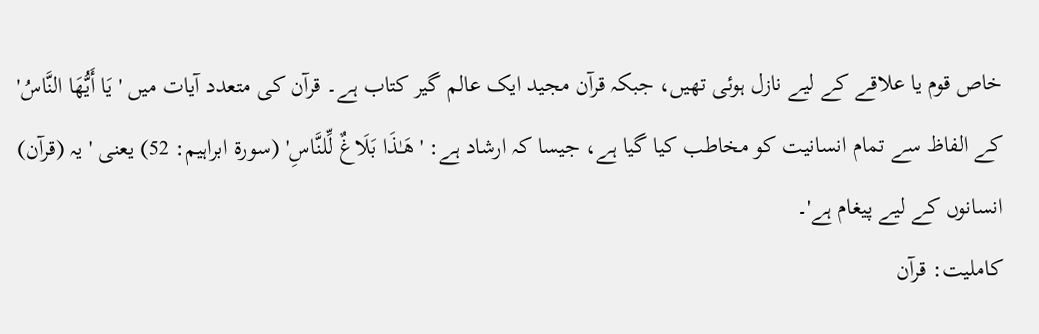خاص قوم یا علاقے کے لیے نازل ہوئی تھیں، جبکہ قرآن مجید ایک عالم گیر کتاب ہے۔ قرآن کی متعدد آیات میں 'یَا أَیُّهَا النَّاسُ' کے الفاظ سے تمام انسانیت کو مخاطب کیا گیا ہے، جیسا کہ ارشاد ہے: 'هَـٰذَا بَلَاغٌ لِّلنَّاسِ' (سورۃ ابراہیم: 52) یعنی 'یہ (قرآن) انسانوں کے لیے پیغام ہے'۔
کاملیت: قرآن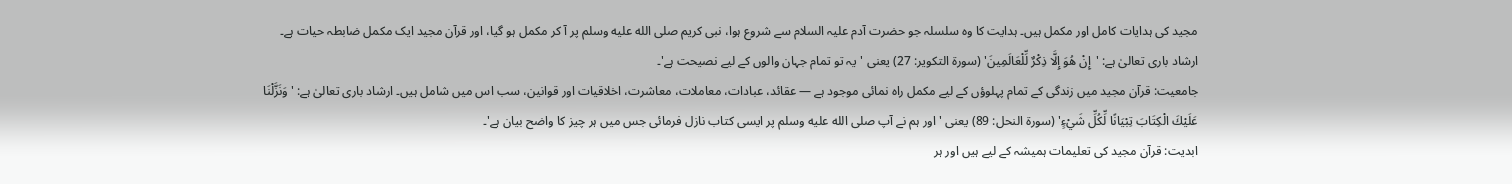مجید کی ہدایات کامل اور مکمل ہیں۔ ہدایت کا وہ سلسلہ جو حضرت آدم علیہ السلام سے شروع ہوا، نبی کریم صلى الله عليه وسلم پر آ کر مکمل ہو گیا، اور قرآن مجید ایک مکمل ضابطہ حیات ہے۔ ارشاد باری تعالیٰ ہے: 'إِنْ هُوَ إِلَّا ذِكْرٌ لِّلْعَالَمِينَ' (سورۃ التکویر: 27) یعنی 'یہ تو تمام جہان والوں کے لیے نصیحت ہے'۔
جامعیت: قرآن مجید میں زندگی کے تمام پہلوؤں کے لیے مکمل راہ نمائی موجود ہے — عقائد، عبادات، معاملات، معاشرت، اخلاقیات اور قوانین، سب اس میں شامل ہیں۔ ارشاد باری تعالیٰ ہے: 'وَنَزَّلْنَا عَلَيْكَ الْكِتَابَ تِبْيَانًا لِّكُلِّ شَيْءٍ' (سورۃ النحل: 89) یعنی 'اور ہم نے آپ صلى الله عليه وسلم پر ایسی کتاب نازل فرمائی جس میں ہر چیز کا واضح بیان ہے'۔
ابدیت: قرآن مجید کی تعلیمات ہمیشہ کے لیے ہیں اور ہر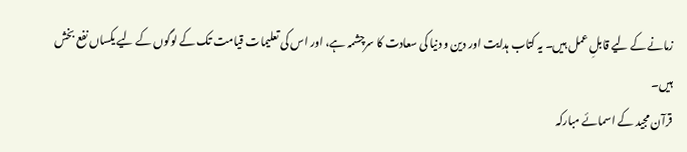زمانے کے لیے قابلِ عمل ہیں۔ یہ کتاب ہدایت اور دین و دنیا کی سعادت کا سرچشمہ ہے، اور اس کی تعلیمات قیامت تک کے لوگوں کے لیے یکساں نفع بخش ہیں۔
قرآن مجید کے اسمائے مبارکہ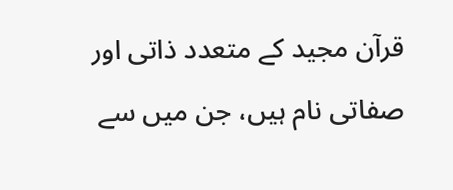قرآن مجید کے متعدد ذاتی اور صفاتی نام ہیں، جن میں سے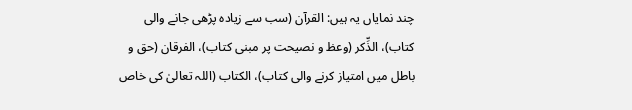چند نمایاں یہ ہیں: القرآن (سب سے زیادہ پڑھی جانے والی کتاب)، الذِّکر (وعظ و نصیحت پر مبنی کتاب)، الفرقان (حق و باطل میں امتیاز کرنے والی کتاب)، الکتاب (اللہ تعالیٰ کی خاص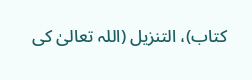کتاب)، التنزیل (اللہ تعالیٰ کی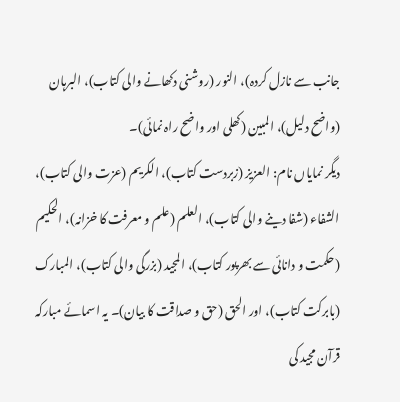جانب سے نازل کردہ)، النور (روشنی دکھانے والی کتاب)، البرہان (واضح دلیل)، المبین (کھلی اور واضح راہ نمائی)۔
دیگر نمایاں نام: العزیز (زبردست کتاب)، الکریم (عزت والی کتاب)، الشفاء (شفا دینے والی کتاب)، العلم (علم و معرفت کا خزانہ)، الحکیم (حکمت و دانائی سے بھرپور کتاب)، المجید (بزرگی والی کتاب)، المبارک (بابرکت کتاب)، اور الحق (حق و صداقت کا بیان)۔ یہ اسمائے مبارکہ قرآن مجید کی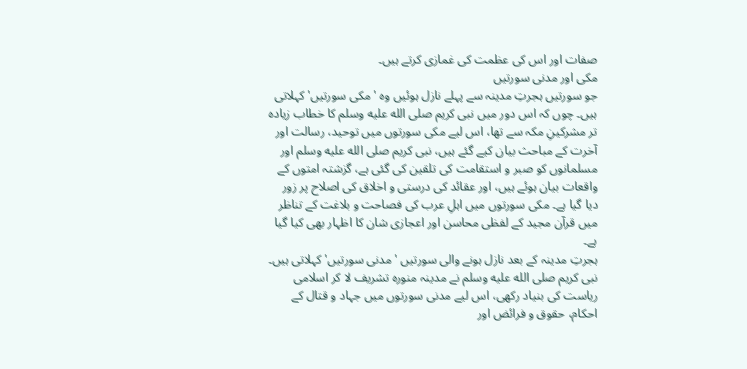صفات اور اس کی عظمت کی غمازی کرتے ہیں۔
مکی اور مدنی سورتیں
جو سورتیں ہجرتِ مدینہ سے پہلے نازل ہوئیں وہ 'مکی سورتیں' کہلاتی ہیں۔ چوں کہ اس دور میں نبی کریم صلى الله عليه وسلم کا خطاب زیادہ تر مشرکینِ مکہ سے تھا، اس لیے مکی سورتوں میں توحید، رسالت اور آخرت کے مباحث بیان کیے گئے ہیں، نبی کریم صلى الله عليه وسلم اور مسلمانوں کو صبر و استقامت کی تلقین کی گئی ہے، گزشتہ امتوں کے واقعات بیان ہوئے ہیں، اور عقائد کی درستی و اخلاق کی اصلاح پر زور دیا گیا ہے۔ مکی سورتوں میں اہلِ عرب کی فصاحت و بلاغت کے تناظر میں قرآن مجید کے لفظی محاسن اور اعجازی شان کا اظہار بھی کیا گیا ہے۔
ہجرتِ مدینہ کے بعد نازل ہونے والی سورتیں 'مدنی سورتیں' کہلاتی ہیں۔ نبی کریم صلى الله عليه وسلم نے مدینہ منورہ تشریف لا کر اسلامی ریاست کی بنیاد رکھی، اس لیے مدنی سورتوں میں جہاد و قتال کے احکام، حقوق و فرائض اور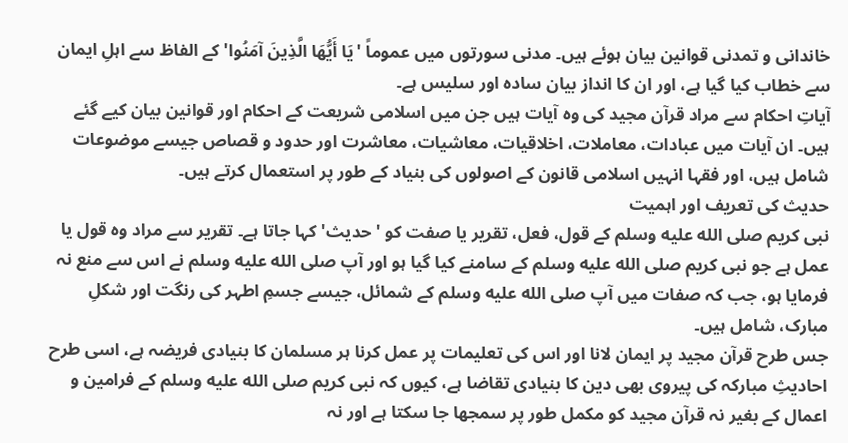خاندانی و تمدنی قوانین بیان ہوئے ہیں۔ مدنی سورتوں میں عموماً 'يَا أَيُّهَا الَّذِينَ آمَنُوا' کے الفاظ سے اہلِ ایمان سے خطاب کیا گیا ہے، اور ان کا انداز بیان سادہ اور سلیس ہے۔
آیاتِ احکام سے مراد قرآن مجید کی وہ آیات ہیں جن میں اسلامی شریعت کے احکام اور قوانین بیان کیے گئے ہیں۔ ان آیات میں عبادات، معاملات، اخلاقیات، معاشیات، معاشرت اور حدود و قصاص جیسے موضوعات شامل ہیں، اور فقہا انہیں اسلامی قانون کے اصولوں کی بنیاد کے طور پر استعمال کرتے ہیں۔
حدیث کی تعریف اور اہمیت
نبی کریم صلى الله عليه وسلم کے قول، فعل، تقریر یا صفت کو 'حدیث' کہا جاتا ہے۔ تقریر سے مراد وہ قول یا عمل ہے جو نبی کریم صلى الله عليه وسلم کے سامنے کیا گیا ہو اور آپ صلى الله عليه وسلم نے اس سے منع نہ فرمایا ہو، جب کہ صفات میں آپ صلى الله عليه وسلم کے شمائل، جیسے جسمِ اطہر کی رنگت اور شکلِ مبارک، شامل ہیں۔
جس طرح قرآن مجید پر ایمان لانا اور اس کی تعلیمات پر عمل کرنا ہر مسلمان کا بنیادی فریضہ ہے، اسی طرح احادیثِ مبارکہ کی پیروی بھی دین کا بنیادی تقاضا ہے، کیوں کہ نبی کریم صلى الله عليه وسلم کے فرامین و اعمال کے بغیر نہ قرآن مجید کو مکمل طور پر سمجھا جا سکتا ہے اور نہ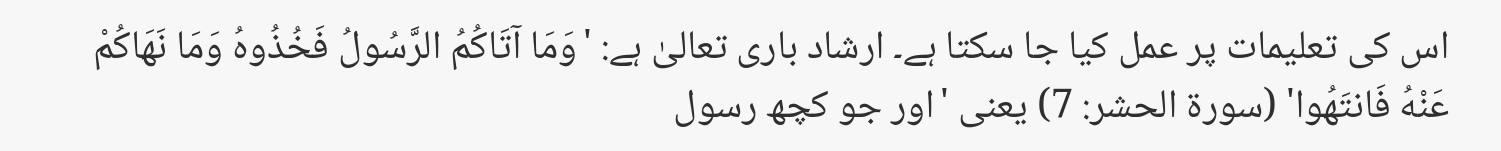اس کی تعلیمات پر عمل کیا جا سکتا ہے۔ ارشاد باری تعالیٰ ہے: 'وَمَا آتَاكُمُ الرَّسُولُ فَخُذُوهُ وَمَا نَهَاكُمْ عَنْهُ فَانتَهُوا' (سورۃ الحشر: 7) یعنی 'اور جو کچھ رسول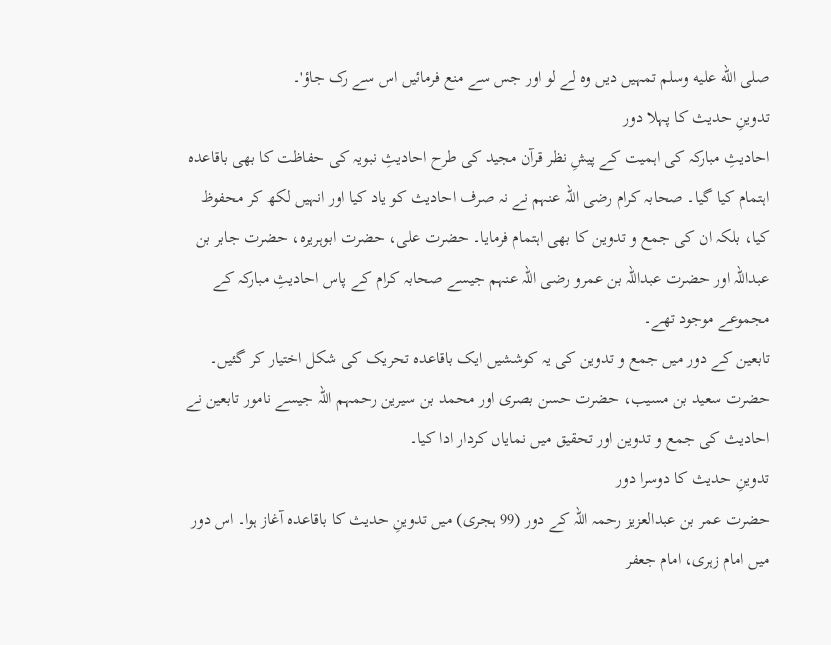صلى الله عليه وسلم تمہیں دیں وہ لے لو اور جس سے منع فرمائیں اس سے رک جاؤ'۔
تدوینِ حدیث کا پہلا دور
احادیثِ مبارکہ کی اہمیت کے پیشِ نظر قرآن مجید کی طرح احادیثِ نبویہ کی حفاظت کا بھی باقاعدہ اہتمام کیا گیا۔ صحابہ کرام رضی اللہ عنہم نے نہ صرف احادیث کو یاد کیا اور انہیں لکھ کر محفوظ کیا، بلکہ ان کی جمع و تدوین کا بھی اہتمام فرمایا۔ حضرت علی، حضرت ابوہریرہ، حضرت جابر بن عبداللہ اور حضرت عبداللہ بن عمرو رضی اللہ عنہم جیسے صحابہ کرام کے پاس احادیثِ مبارکہ کے مجموعے موجود تھے۔
تابعین کے دور میں جمع و تدوین کی یہ کوششیں ایک باقاعدہ تحریک کی شکل اختیار کر گئیں۔ حضرت سعید بن مسیب، حضرت حسن بصری اور محمد بن سیرین رحمہم اللہ جیسے نامور تابعین نے احادیث کی جمع و تدوین اور تحقیق میں نمایاں کردار ادا کیا۔
تدوینِ حدیث کا دوسرا دور
حضرت عمر بن عبدالعزیز رحمہ اللہ کے دور (99 ہجری) میں تدوینِ حدیث کا باقاعدہ آغاز ہوا۔ اس دور میں امام زہری، امام جعفر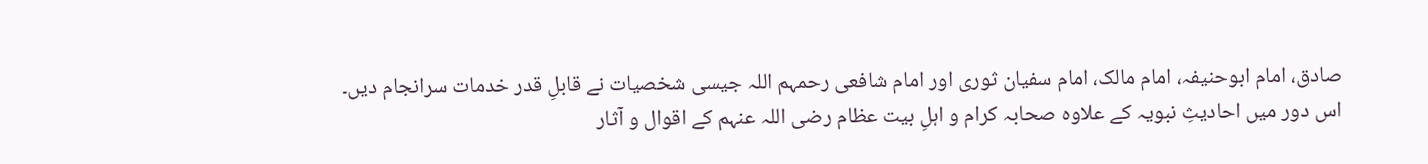صادق، امام ابوحنیفہ، امام مالک، امام سفیان ثوری اور امام شافعی رحمہم اللہ جیسی شخصیات نے قابلِ قدر خدمات سرانجام دیں۔
اس دور میں احادیثِ نبویہ کے علاوہ صحابہ کرام و اہلِ بیت عظام رضی اللہ عنہم کے اقوال و آثار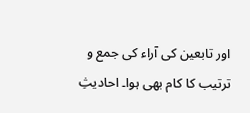اور تابعین کی آراء کی جمع و ترتیب کا کام بھی ہوا۔ احادیثِ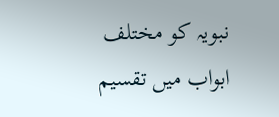نبویہ کو مختلف ابواب میں تقسیم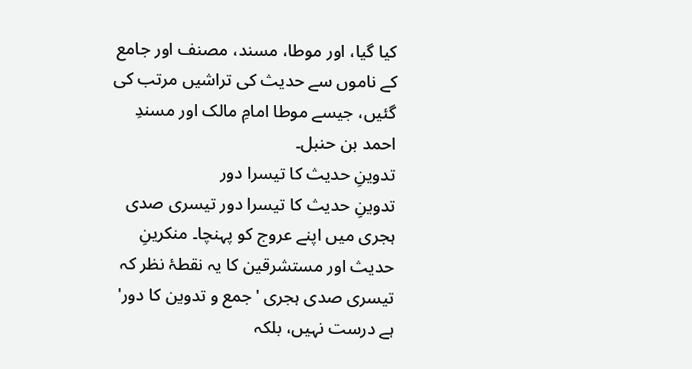کیا گیا، اور موطا، مسند، مصنف اور جامع کے ناموں سے حدیث کی تراشیں مرتب کی گئیں، جیسے موطا امامِ مالک اور مسندِ احمد بن حنبل۔
تدوینِ حدیث کا تیسرا دور
تدوینِ حدیث کا تیسرا دور تیسری صدی ہجری میں اپنے عروج کو پہنچا۔ منکرینِ حدیث اور مستشرقین کا یہ نقطۂ نظر کہ تیسری صدی ہجری 'جمع و تدوین کا دور' ہے درست نہیں، بلکہ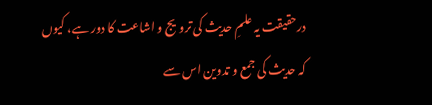درحقیقت یہ علمِ حدیث کی ترویج و اشاعت کا دور ہے، کیوں کہ حدیث کی جمع و تدوین اس سے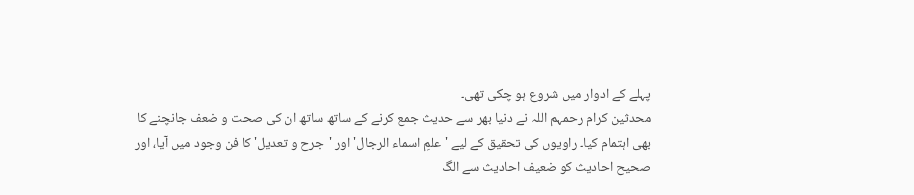پہلے کے ادوار میں شروع ہو چکی تھی۔
محدثین کرام رحمہم اللہ نے دنیا بھر سے حدیث جمع کرنے کے ساتھ ساتھ ان کی صحت و ضعف جانچنے کا بھی اہتمام کیا۔ راویوں کی تحقیق کے لیے 'علمِ اسماء الرجال' اور 'جرح و تعدیل' کا فن وجود میں آیا، اور صحیح احادیث کو ضعیف احادیث سے الگ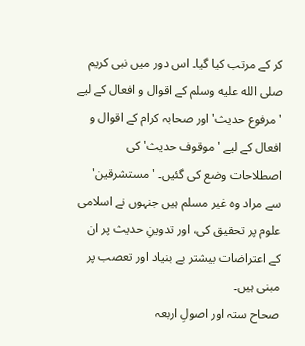کر کے مرتب کیا گیا۔ اس دور میں نبی کریم صلى الله عليه وسلم کے اقوال و افعال کے لیے 'مرفوع حدیث' اور صحابہ کرام کے اقوال و افعال کے لیے 'موقوف حدیث' کی اصطلاحات وضع کی گئیں۔ 'مستشرقین' سے مراد وہ غیر مسلم ہیں جنہوں نے اسلامی علوم پر تحقیق کی، اور تدوینِ حدیث پر ان کے اعتراضات بیشتر بے بنیاد اور تعصب پر مبنی ہیں۔
صحاح ستہ اور اصولِ اربعہ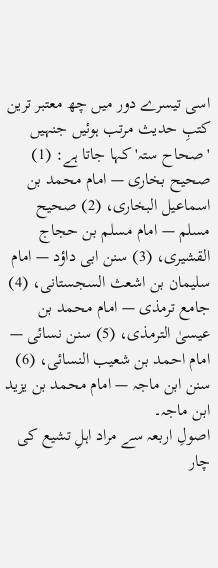اسی تیسرے دور میں چھ معتبر ترین کتبِ حدیث مرتب ہوئیں جنہیں 'صحاح ستہ' کہا جاتا ہے: (1) صحیح بخاری — امام محمد بن اسماعیل البخاری، (2) صحیح مسلم — امام مسلم بن حجاج القشیری، (3) سنن ابی داؤد — امام سلیمان بن اشعث السجستانی، (4) جامع ترمذی — امام محمد بن عیسیٰ الترمذی، (5) سنن نسائی — امام احمد بن شعیب النسائی، (6) سنن ابن ماجہ — امام محمد بن یزید ابن ماجہ۔
اصولِ اربعہ سے مراد اہلِ تشیع کی چار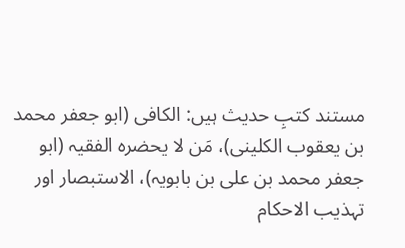مستند کتبِ حدیث ہیں: الکافی (ابو جعفر محمد بن یعقوب الکلینی)، مَن لا یحضرہ الفقیہ (ابو جعفر محمد بن علی بن بابویہ)، الاستبصار اور تہذیب الاحکام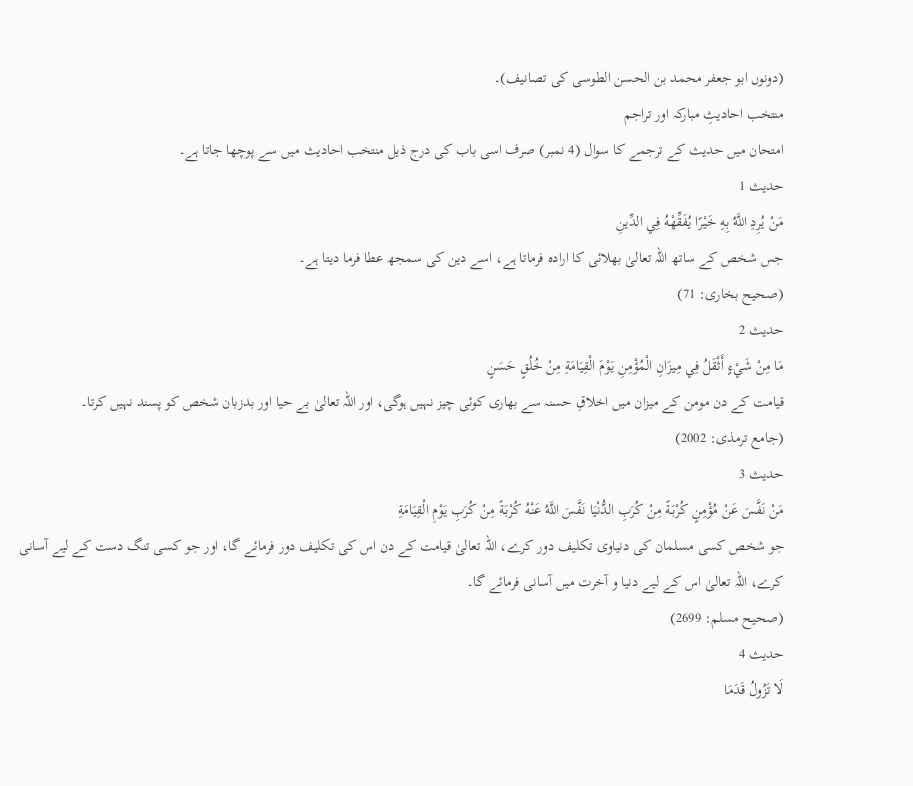(دونوں ابو جعفر محمد بن الحسن الطوسی کی تصانیف)۔
منتخب احادیثِ مبارکہ اور تراجم
امتحان میں حدیث کے ترجمے کا سوال (4 نمبر) صرف اسی باب کی درج ذیل منتخب احادیث میں سے پوچھا جاتا ہے۔
حدیث 1
مَنْ يُرِدِ اللَّهُ بِهِ خَيْرًا يُفَقِّهْهُ فِي الدِّينِ
جس شخص کے ساتھ اللہ تعالیٰ بھلائی کا ارادہ فرماتا ہے، اسے دین کی سمجھ عطا فرما دیتا ہے۔
(صحیح بخاری: 71)
حدیث 2
مَا مِنْ شَيْءٍ أَثْقَلُ فِي مِيزَانِ الْمُؤْمِنِ يَوْمَ الْقِيَامَةِ مِنْ خُلُقٍ حَسَنٍ
قیامت کے دن مومن کے میزان میں اخلاقِ حسنہ سے بھاری کوئی چیز نہیں ہوگی، اور اللہ تعالیٰ بے حیا اور بدزبان شخص کو پسند نہیں کرتا۔
(جامع ترمذی: 2002)
حدیث 3
مَنْ نَفَّسَ عَنْ مُؤْمِنٍ كُرْبَةً مِنْ كُرَبِ الدُّنْيَا نَفَّسَ اللَّهُ عَنْهُ كُرْبَةً مِنْ كُرَبِ يَوْمِ الْقِيَامَةِ
جو شخص کسی مسلمان کی دنیاوی تکلیف دور کرے، اللہ تعالیٰ قیامت کے دن اس کی تکلیف دور فرمائے گا، اور جو کسی تنگ دست کے لیے آسانی کرے، اللہ تعالیٰ اس کے لیے دنیا و آخرت میں آسانی فرمائے گا۔
(صحیح مسلم: 2699)
حدیث 4
لَا تَزُولُ قَدَمَا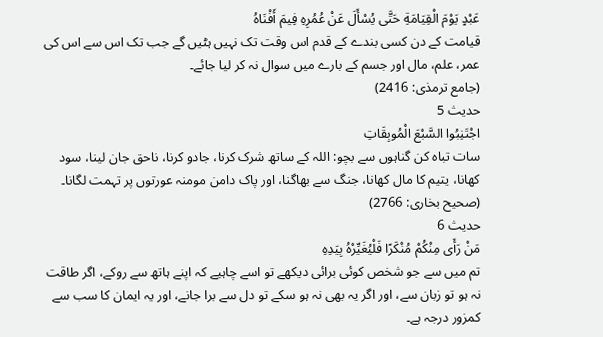عَبْدٍ يَوْمَ الْقِيَامَةِ حَتَّى يُسْأَلَ عَنْ عُمُرِهِ فِيمَ أَفْنَاهُ
قیامت کے دن کسی بندے کے قدم اس وقت تک نہیں ہٹیں گے جب تک اس سے اس کی عمر، علم، مال اور جسم کے بارے میں سوال نہ کر لیا جائے۔
(جامع ترمذی: 2416)
حدیث 5
اجْتَنِبُوا السَّبْعَ الْمُوبِقَاتِ
سات تباہ کن گناہوں سے بچو: اللہ کے ساتھ شرک کرنا، جادو کرنا، ناحق جان لینا، سود کھانا، یتیم کا مال کھانا، جنگ سے بھاگنا، اور پاک دامن مومنہ عورتوں پر تہمت لگانا۔
(صحیح بخاری: 2766)
حدیث 6
مَنْ رَأَى مِنْكُمْ مُنْكَرًا فَلْيُغَيِّرْهُ بِيَدِهِ
تم میں سے جو شخص کوئی برائی دیکھے تو اسے چاہیے کہ اپنے ہاتھ سے روکے، اگر طاقت نہ ہو تو زبان سے، اور اگر یہ بھی نہ ہو سکے تو دل سے برا جانے، اور یہ ایمان کا سب سے کمزور درجہ ہے۔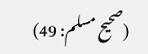(صحیح مسلم: 49)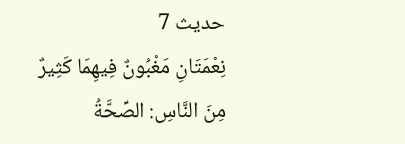حدیث 7
نِعْمَتَانِ مَغْبُونٌ فِيهِمَا كَثِيرٌ مِنَ النَّاسِ: الصِّحَّةُ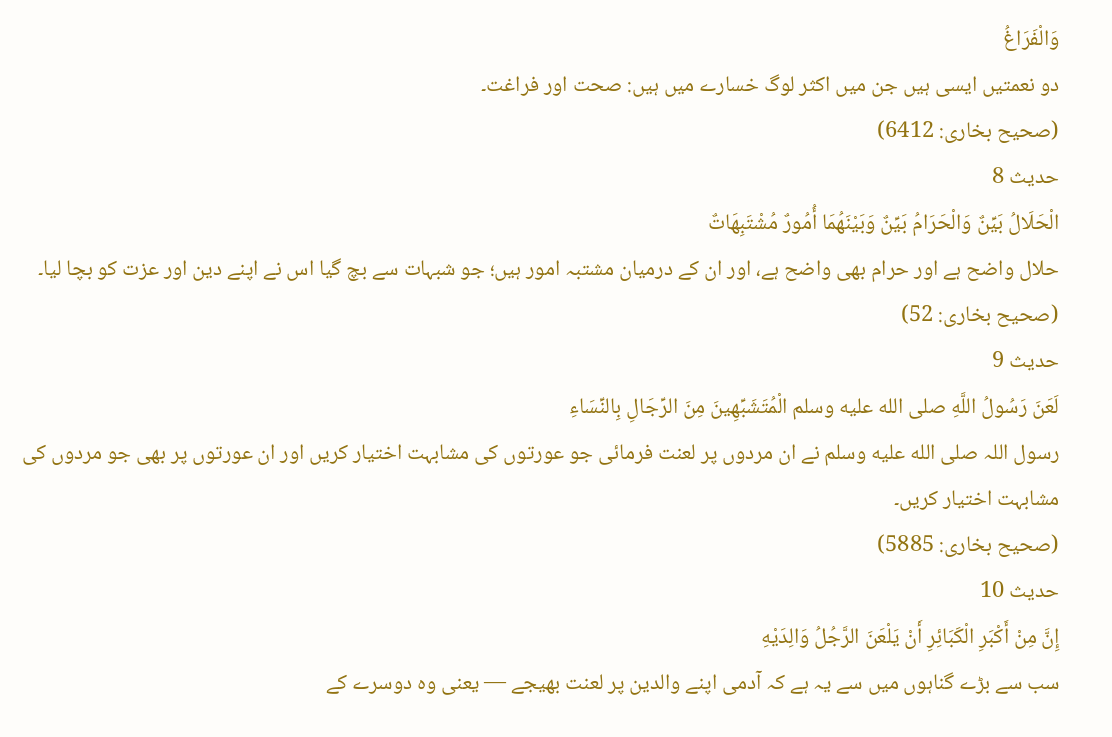وَالْفَرَاغُ
دو نعمتیں ایسی ہیں جن میں اکثر لوگ خسارے میں ہیں: صحت اور فراغت۔
(صحیح بخاری: 6412)
حدیث 8
الْحَلَالُ بَيِّنٌ وَالْحَرَامُ بَيِّنٌ وَبَيْنَهُمَا أُمُورٌ مُشْتَبِهَاتٌ
حلال واضح ہے اور حرام بھی واضح ہے، اور ان کے درمیان مشتبہ امور ہیں؛ جو شبہات سے بچ گیا اس نے اپنے دین اور عزت کو بچا لیا۔
(صحیح بخاری: 52)
حدیث 9
لَعَنَ رَسُولُ اللَّهِ صلى الله عليه وسلم الْمُتَشَبِّهِينَ مِنَ الرِّجَالِ بِالنِّسَاءِ
رسول اللہ صلى الله عليه وسلم نے ان مردوں پر لعنت فرمائی جو عورتوں کی مشابہت اختیار کریں اور ان عورتوں پر بھی جو مردوں کی مشابہت اختیار کریں۔
(صحیح بخاری: 5885)
حدیث 10
إِنَّ مِنْ أَكْبَرِ الْكَبَائِرِ أَنْ يَلْعَنَ الرَّجُلُ وَالِدَيْهِ
سب سے بڑے گناہوں میں سے یہ ہے کہ آدمی اپنے والدین پر لعنت بھیجے — یعنی وہ دوسرے کے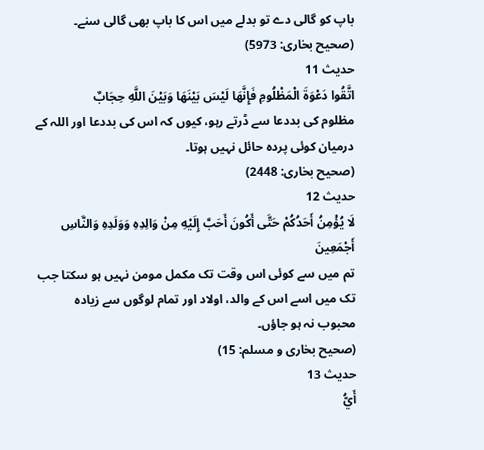باپ کو گالی دے تو بدلے میں اس کا باپ بھی گالی سنے۔
(صحیح بخاری: 5973)
حدیث 11
اتَّقُوا دَعْوَةَ الْمَظْلُومِ فَإِنَّهَا لَيْسَ بَيْنَهَا وَبَيْنَ اللَّهِ حِجَابٌ
مظلوم کی بددعا سے ڈرتے رہو، کیوں کہ اس کی بددعا اور اللہ کے درمیان کوئی پردہ حائل نہیں ہوتا۔
(صحیح بخاری: 2448)
حدیث 12
لَا يُؤْمِنُ أَحَدُكُمْ حَتَّى أَكُونَ أَحَبَّ إِلَيْهِ مِنْ وَالِدِهِ وَوَلَدِهِ وَالنَّاسِ أَجْمَعِينَ
تم میں سے کوئی اس وقت تک مکمل مومن نہیں ہو سکتا جب تک میں اسے اس کے والد، اولاد اور تمام لوگوں سے زیادہ محبوب نہ ہو جاؤں۔
(صحیح بخاری و مسلم: 15)
حدیث 13
أَيُّ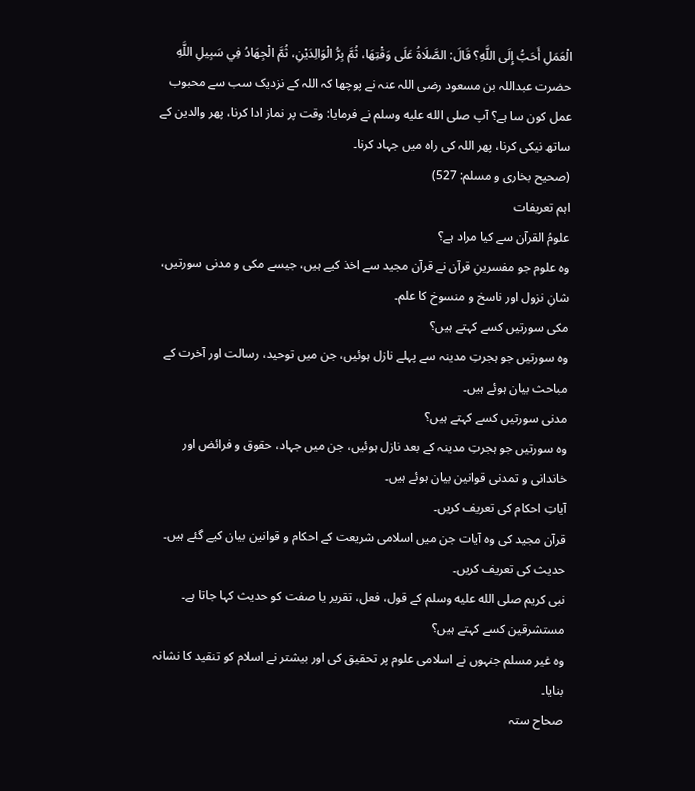الْعَمَلِ أَحَبُّ إِلَى اللَّهِ؟ قَالَ: الصَّلَاةُ عَلَى وَقْتِهَا، ثُمَّ بِرُّ الْوَالِدَيْنِ، ثُمَّ الْجِهَادُ فِي سَبِيلِ اللَّهِ
حضرت عبداللہ بن مسعود رضی اللہ عنہ نے پوچھا کہ اللہ کے نزدیک سب سے محبوب عمل کون سا ہے؟ آپ صلى الله عليه وسلم نے فرمایا: وقت پر نماز ادا کرنا، پھر والدین کے ساتھ نیکی کرنا، پھر اللہ کی راہ میں جہاد کرنا۔
(صحیح بخاری و مسلم: 527)
اہم تعریفات
علومُ القرآن سے کیا مراد ہے؟
وہ علوم جو مفسرینِ قرآن نے قرآن مجید سے اخذ کیے ہیں، جیسے مکی و مدنی سورتیں، شانِ نزول اور ناسخ و منسوخ کا علم۔
مکی سورتیں کسے کہتے ہیں؟
وہ سورتیں جو ہجرتِ مدینہ سے پہلے نازل ہوئیں، جن میں توحید، رسالت اور آخرت کے مباحث بیان ہوئے ہیں۔
مدنی سورتیں کسے کہتے ہیں؟
وہ سورتیں جو ہجرتِ مدینہ کے بعد نازل ہوئیں، جن میں جہاد، حقوق و فرائض اور خاندانی و تمدنی قوانین بیان ہوئے ہیں۔
آیاتِ احکام کی تعریف کریں۔
قرآن مجید کی وہ آیات جن میں اسلامی شریعت کے احکام و قوانین بیان کیے گئے ہیں۔
حدیث کی تعریف کریں۔
نبی کریم صلى الله عليه وسلم کے قول، فعل، تقریر یا صفت کو حدیث کہا جاتا ہے۔
مستشرقین کسے کہتے ہیں؟
وہ غیر مسلم جنہوں نے اسلامی علوم پر تحقیق کی اور بیشتر نے اسلام کو تنقید کا نشانہ بنایا۔
صحاح ستہ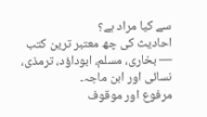سے کیا مراد ہے؟
احادیث کی چھ معتبر ترین کتب — بخاری، مسلم، ابوداؤد، ترمذی، نسائی اور ابن ماجہ۔
مرفوع اور موقوف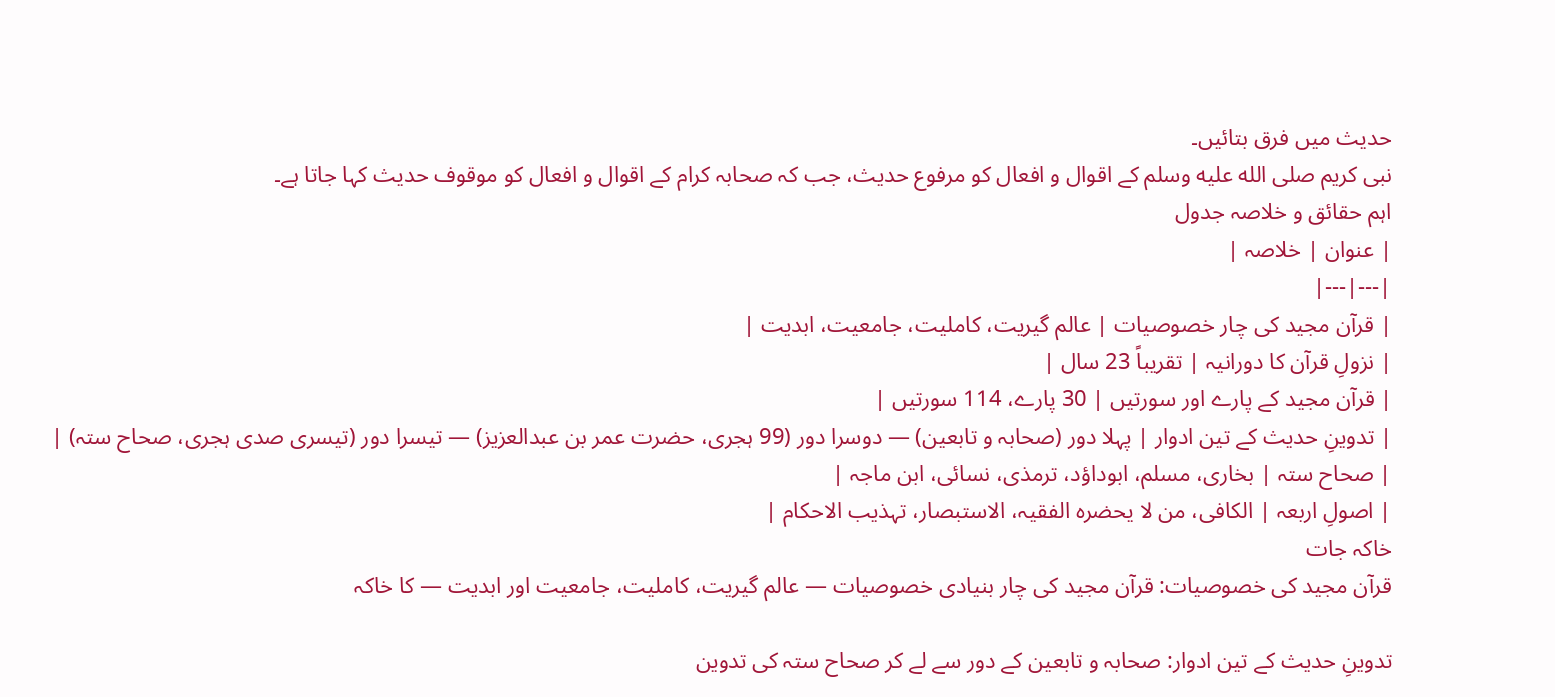حدیث میں فرق بتائیں۔
نبی کریم صلى الله عليه وسلم کے اقوال و افعال کو مرفوع حدیث، جب کہ صحابہ کرام کے اقوال و افعال کو موقوف حدیث کہا جاتا ہے۔
اہم حقائق و خلاصہ جدول
| عنوان | خلاصہ |
|---|---|
| قرآن مجید کی چار خصوصیات | عالم گیریت، کاملیت، جامعیت، ابدیت |
| نزولِ قرآن کا دورانیہ | تقریباً 23 سال |
| قرآن مجید کے پارے اور سورتیں | 30 پارے، 114 سورتیں |
| تدوینِ حدیث کے تین ادوار | پہلا دور (صحابہ و تابعین) — دوسرا دور (99 ہجری، حضرت عمر بن عبدالعزیز) — تیسرا دور (تیسری صدی ہجری، صحاح ستہ) |
| صحاح ستہ | بخاری، مسلم، ابوداؤد، ترمذی، نسائی، ابن ماجہ |
| اصولِ اربعہ | الکافی، من لا یحضرہ الفقیہ، الاستبصار، تہذیب الاحکام |
خاکہ جات
قرآن مجید کی خصوصیات: قرآن مجید کی چار بنیادی خصوصیات — عالم گیریت، کاملیت، جامعیت اور ابدیت — کا خاکہ

تدوینِ حدیث کے تین ادوار: صحابہ و تابعین کے دور سے لے کر صحاح ستہ کی تدوین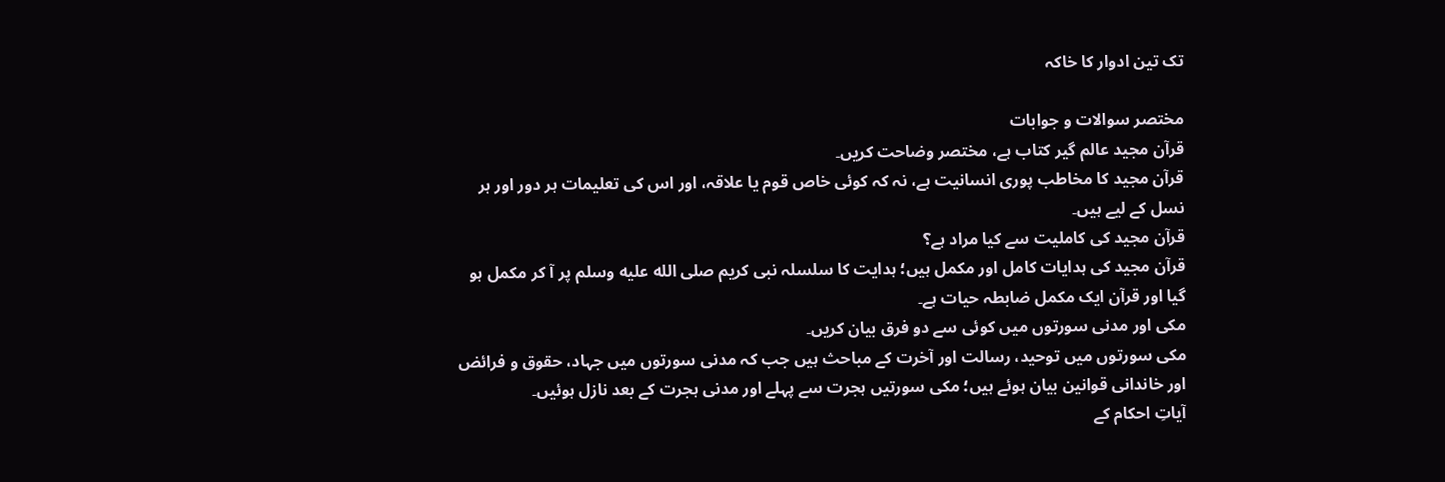تک تین ادوار کا خاکہ

مختصر سوالات و جوابات
قرآن مجید عالم گیر کتاب ہے، مختصر وضاحت کریں۔
قرآن مجید کا مخاطب پوری انسانیت ہے، نہ کہ کوئی خاص قوم یا علاقہ، اور اس کی تعلیمات ہر دور اور ہر نسل کے لیے ہیں۔
قرآن مجید کی کاملیت سے کیا مراد ہے؟
قرآن مجید کی ہدایات کامل اور مکمل ہیں؛ ہدایت کا سلسلہ نبی کریم صلى الله عليه وسلم پر آ کر مکمل ہو گیا اور قرآن ایک مکمل ضابطہ حیات ہے۔
مکی اور مدنی سورتوں میں کوئی سے دو فرق بیان کریں۔
مکی سورتوں میں توحید، رسالت اور آخرت کے مباحث ہیں جب کہ مدنی سورتوں میں جہاد، حقوق و فرائض اور خاندانی قوانین بیان ہوئے ہیں؛ مکی سورتیں ہجرت سے پہلے اور مدنی ہجرت کے بعد نازل ہوئیں۔
آیاتِ احکام کے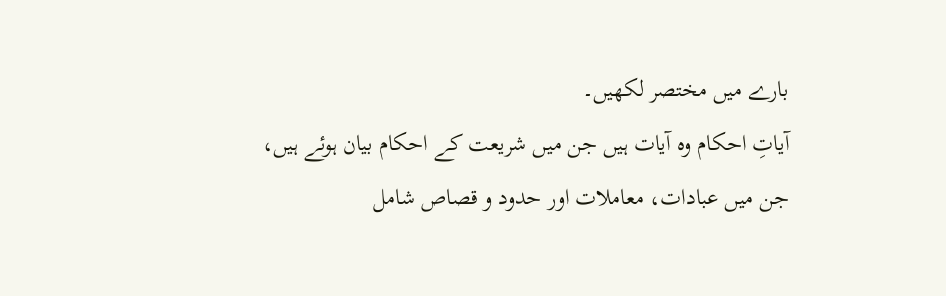بارے میں مختصر لکھیں۔
آیاتِ احکام وہ آیات ہیں جن میں شریعت کے احکام بیان ہوئے ہیں، جن میں عبادات، معاملات اور حدود و قصاص شامل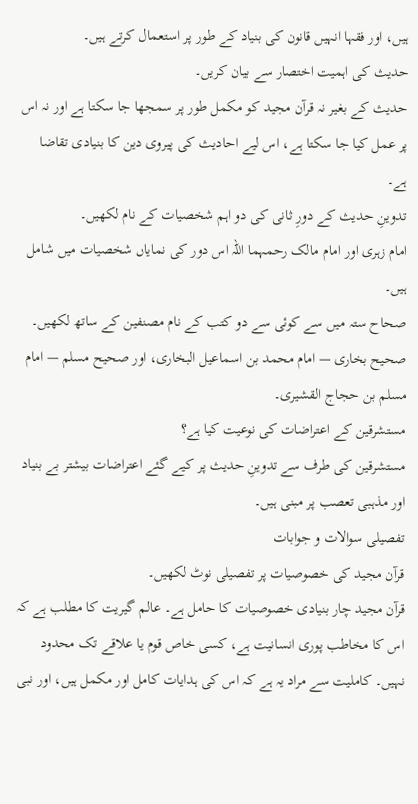ہیں، اور فقہا انہیں قانون کی بنیاد کے طور پر استعمال کرتے ہیں۔
حدیث کی اہمیت اختصار سے بیان کریں۔
حدیث کے بغیر نہ قرآن مجید کو مکمل طور پر سمجھا جا سکتا ہے اور نہ اس پر عمل کیا جا سکتا ہے، اس لیے احادیث کی پیروی دین کا بنیادی تقاضا ہے۔
تدوینِ حدیث کے دورِ ثانی کی دو اہم شخصیات کے نام لکھیں۔
امام زہری اور امام مالک رحمہما اللہ اس دور کی نمایاں شخصیات میں شامل ہیں۔
صحاح ستہ میں سے کوئی سے دو کتب کے نام مصنفین کے ساتھ لکھیں۔
صحیح بخاری — امام محمد بن اسماعیل البخاری، اور صحیح مسلم — امام مسلم بن حجاج القشیری۔
مستشرقین کے اعتراضات کی نوعیت کیا ہے؟
مستشرقین کی طرف سے تدوینِ حدیث پر کیے گئے اعتراضات بیشتر بے بنیاد اور مذہبی تعصب پر مبنی ہیں۔
تفصیلی سوالات و جوابات
قرآن مجید کی خصوصیات پر تفصیلی نوٹ لکھیں۔
قرآن مجید چار بنیادی خصوصیات کا حامل ہے۔ عالم گیریت کا مطلب ہے کہ اس کا مخاطب پوری انسانیت ہے، کسی خاص قوم یا علاقے تک محدود نہیں۔ کاملیت سے مراد یہ ہے کہ اس کی ہدایات کامل اور مکمل ہیں، اور نبی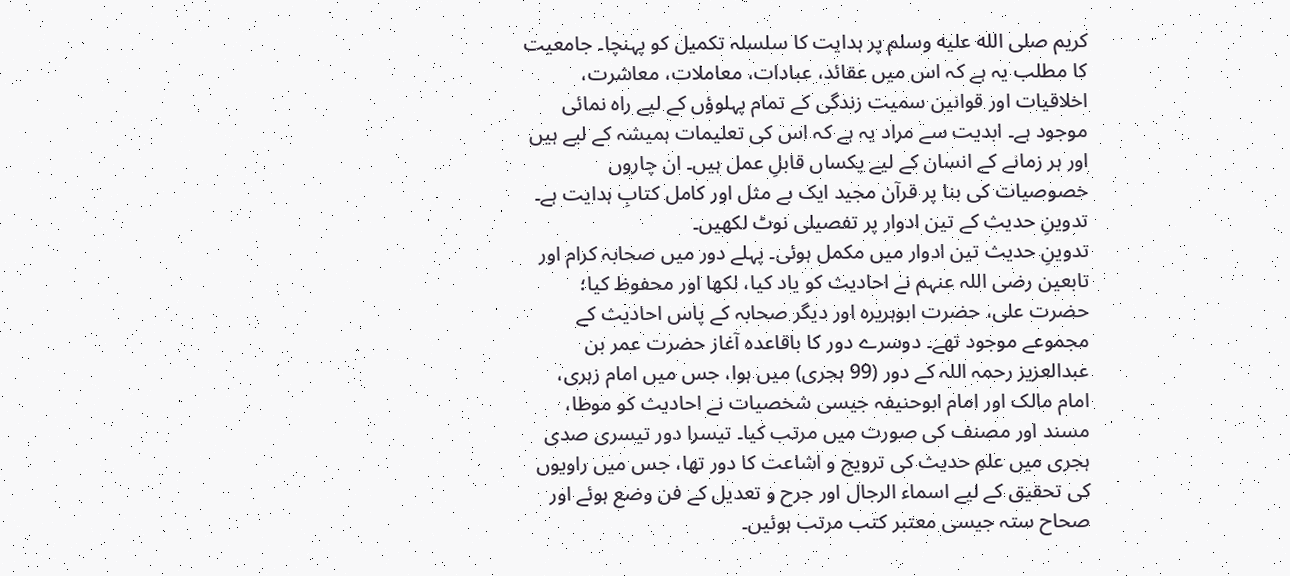کریم صلى الله عليه وسلم پر ہدایت کا سلسلہ تکمیل کو پہنچا۔ جامعیت کا مطلب یہ ہے کہ اس میں عقائد، عبادات، معاملات، معاشرت، اخلاقیات اور قوانین سمیت زندگی کے تمام پہلوؤں کے لیے راہ نمائی موجود ہے۔ ابدیت سے مراد یہ ہے کہ اس کی تعلیمات ہمیشہ کے لیے ہیں اور ہر زمانے کے انسان کے لیے یکساں قابلِ عمل ہیں۔ ان چاروں خصوصیات کی بنا پر قرآن مجید ایک بے مثل اور کامل کتابِ ہدایت ہے۔
تدوینِ حدیث کے تین ادوار پر تفصیلی نوٹ لکھیں۔
تدوینِ حدیث تین ادوار میں مکمل ہوئی۔ پہلے دور میں صحابہ کرام اور تابعین رضی اللہ عنہم نے احادیث کو یاد کیا، لکھا اور محفوظ کیا؛ حضرت علی، حضرت ابوہریرہ اور دیگر صحابہ کے پاس احادیث کے مجموعے موجود تھے۔ دوسرے دور کا باقاعدہ آغاز حضرت عمر بن عبدالعزیز رحمہ اللہ کے دور (99 ہجری) میں ہوا، جس میں امام زہری، امام مالک اور امام ابوحنیفہ جیسی شخصیات نے احادیث کو موطا، مسند اور مصنف کی صورت میں مرتب کیا۔ تیسرا دور تیسری صدی ہجری میں علمِ حدیث کی ترویج و اشاعت کا دور تھا، جس میں راویوں کی تحقیق کے لیے اسماء الرجال اور جرح و تعدیل کے فن وضع ہوئے اور صحاح ستہ جیسی معتبر کتب مرتب ہوئیں۔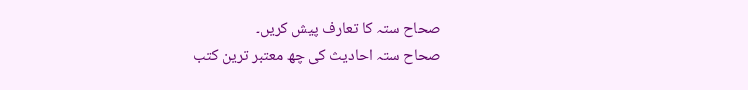صحاح ستہ کا تعارف پیش کریں۔
صحاح ستہ احادیث کی چھ معتبر ترین کتب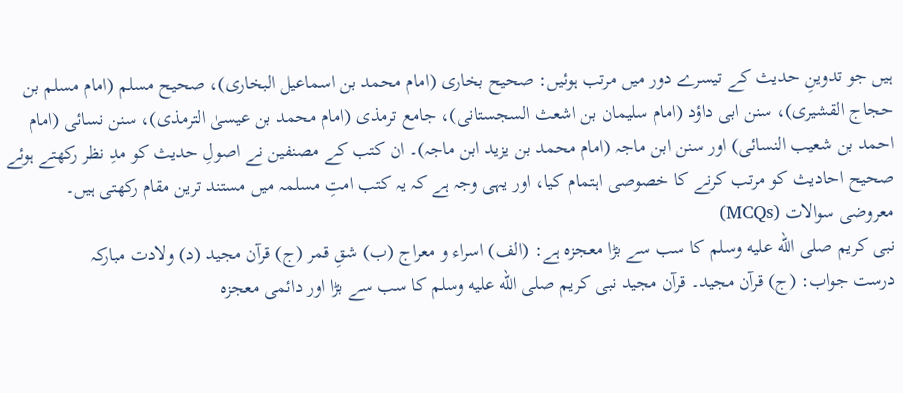ہیں جو تدوینِ حدیث کے تیسرے دور میں مرتب ہوئیں: صحیح بخاری (امام محمد بن اسماعیل البخاری)، صحیح مسلم (امام مسلم بن حجاج القشیری)، سنن ابی داؤد (امام سلیمان بن اشعث السجستانی)، جامع ترمذی (امام محمد بن عیسیٰ الترمذی)، سنن نسائی (امام احمد بن شعیب النسائی) اور سنن ابن ماجہ (امام محمد بن یزید ابن ماجہ)۔ ان کتب کے مصنفین نے اصولِ حدیث کو مدِ نظر رکھتے ہوئے صحیح احادیث کو مرتب کرنے کا خصوصی اہتمام کیا، اور یہی وجہ ہے کہ یہ کتب امتِ مسلمہ میں مستند ترین مقام رکھتی ہیں۔
معروضی سوالات (MCQs)
نبی کریم صلى الله عليه وسلم کا سب سے بڑا معجزہ ہے: (الف) اسراء و معراج (ب) شقِ قمر (ج) قرآن مجید (د) ولادت مبارکہ
درست جواب: (ج) قرآن مجید۔ قرآن مجید نبی کریم صلى الله عليه وسلم کا سب سے بڑا اور دائمی معجزہ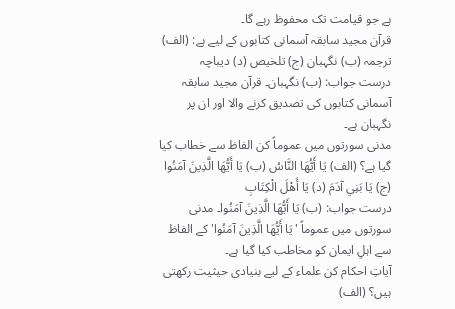ہے جو قیامت تک محفوظ رہے گا۔
قرآن مجید سابقہ آسمانی کتابوں کے لیے ہے: (الف) ترجمہ (ب) نگہبان (ج) تلخیص (د) دیباچہ
درست جواب: (ب) نگہبان۔ قرآن مجید سابقہ آسمانی کتابوں کی تصدیق کرنے والا اور ان پر نگہبان ہے۔
مدنی سورتوں میں عموماً کن الفاظ سے خطاب کیا گیا ہے؟ (الف) يَا أَيُّهَا النَّاسُ (ب) يَا أَيُّهَا الَّذِينَ آمَنُوا (ج) يَا بَنِي آدَمَ (د) يَا أَهْلَ الْكِتَابِ
درست جواب: (ب) يَا أَيُّهَا الَّذِينَ آمَنُوا۔ مدنی سورتوں میں عموماً 'يَا أَيُّهَا الَّذِينَ آمَنُوا' کے الفاظ سے اہلِ ایمان کو مخاطب کیا گیا ہے۔
آیاتِ احکام کن علماء کے لیے بنیادی حیثیت رکھتی ہیں؟ (الف)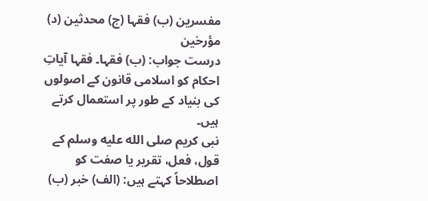مفسرین (ب) فقہا (ج) محدثین (د) مؤرخین
درست جواب: (ب) فقہا۔ فقہا آیاتِ احکام کو اسلامی قانون کے اصولوں کی بنیاد کے طور پر استعمال کرتے ہیں۔
نبی کریم صلى الله عليه وسلم کے قول، فعل، تقریر یا صفت کو اصطلاحاً کہتے ہیں: (الف) خبر (ب)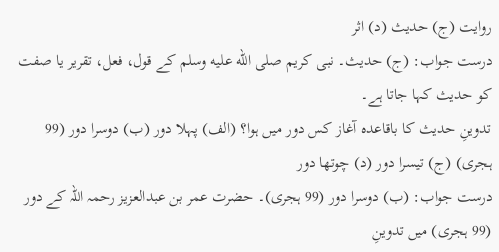روایت (ج) حدیث (د) اثر
درست جواب: (ج) حدیث۔ نبی کریم صلى الله عليه وسلم کے قول، فعل، تقریر یا صفت کو حدیث کہا جاتا ہے۔
تدوینِ حدیث کا باقاعدہ آغاز کس دور میں ہوا؟ (الف) پہلا دور (ب) دوسرا دور (99 ہجری) (ج) تیسرا دور (د) چوتھا دور
درست جواب: (ب) دوسرا دور (99 ہجری)۔ حضرت عمر بن عبدالعزیز رحمہ اللہ کے دور (99 ہجری) میں تدوینِ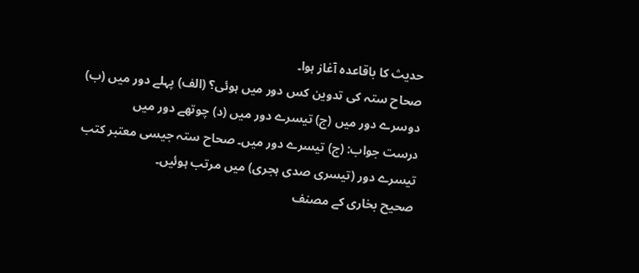حدیث کا باقاعدہ آغاز ہوا۔
صحاح ستہ کی تدوین کس دور میں ہوئی؟ (الف) پہلے دور میں (ب) دوسرے دور میں (ج) تیسرے دور میں (د) چوتھے دور میں
درست جواب: (ج) تیسرے دور میں۔ صحاح ستہ جیسی معتبر کتب تیسرے دور (تیسری صدی ہجری) میں مرتب ہوئیں۔
صحیح بخاری کے مصنف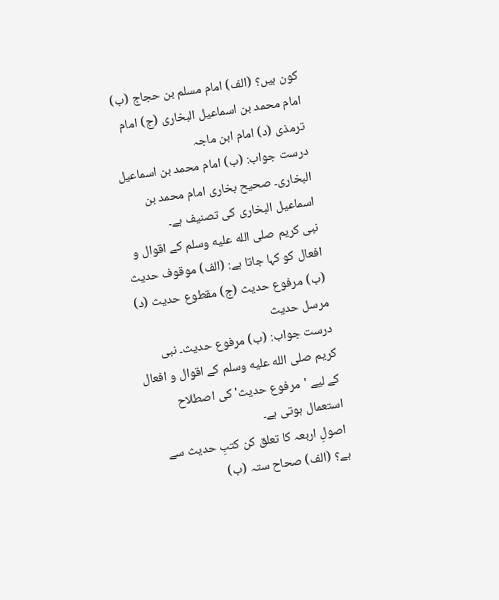کون ہیں؟ (الف) امام مسلم بن حجاج (ب) امام محمد بن اسماعیل البخاری (ج) امام ترمذی (د) امام ابن ماجہ
درست جواب: (ب) امام محمد بن اسماعیل البخاری۔ صحیح بخاری امام محمد بن اسماعیل البخاری کی تصنیف ہے۔
نبی کریم صلى الله عليه وسلم کے اقوال و افعال کو کہا جاتا ہے: (الف) موقوف حدیث (ب) مرفوع حدیث (ج) مقطوع حدیث (د) مرسل حدیث
درست جواب: (ب) مرفوع حدیث۔ نبی کریم صلى الله عليه وسلم کے اقوال و افعال کے لیے 'مرفوع حدیث' کی اصطلاح استعمال ہوتی ہے۔
اصولِ اربعہ کا تعلق کن کتبِ حدیث سے ہے؟ (الف) صحاح ستہ (ب)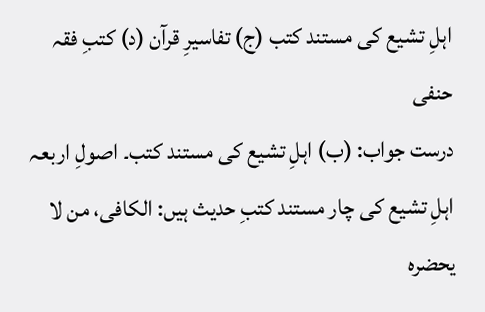اہلِ تشیع کی مستند کتب (ج) تفاسیرِ قرآن (د) کتبِ فقہ حنفی
درست جواب: (ب) اہلِ تشیع کی مستند کتب۔ اصولِ اربعہ اہلِ تشیع کی چار مستند کتبِ حدیث ہیں: الکافی، من لا یحضرہ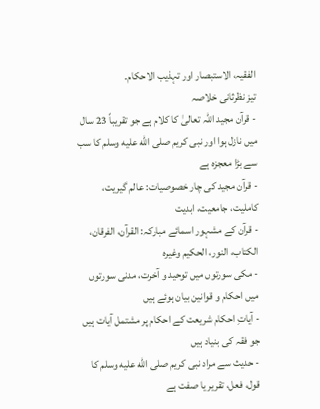الفقیہ، الاستبصار اور تہذیب الاحکام۔
تیز نظرثانی خلاصہ
- قرآن مجید اللہ تعالیٰ کا کلام ہے جو تقریباً 23 سال میں نازل ہوا اور نبی کریم صلى الله عليه وسلم کا سب سے بڑا معجزہ ہے
- قرآن مجید کی چار خصوصیات: عالم گیریت، کاملیت، جامعیت، ابدیت
- قرآن کے مشہور اسمائے مبارکہ: القرآن، الفرقان، الکتاب، النور، الحکیم وغیرہ
- مکی سورتوں میں توحید و آخرت، مدنی سورتوں میں احکام و قوانین بیان ہوئے ہیں
- آیاتِ احکام شریعت کے احکام پر مشتمل آیات ہیں جو فقہ کی بنیاد ہیں
- حدیث سے مراد نبی کریم صلى الله عليه وسلم کا قول، فعل، تقریر یا صفت ہے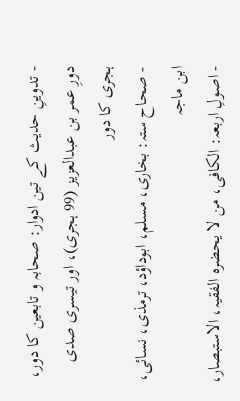- تدوینِ حدیث کے تین ادوار: صحابہ و تابعین کا دور، دورِ عمر بن عبدالعزیز (99 ہجری)، اور تیسری صدی ہجری کا دور
- صحاح ستہ: بخاری، مسلم، ابوداؤد، ترمذی، نسائی، ابن ماجہ
- اصولِ اربعہ: الکافی، من لا یحضرہ الفقیہ، الاستبصار،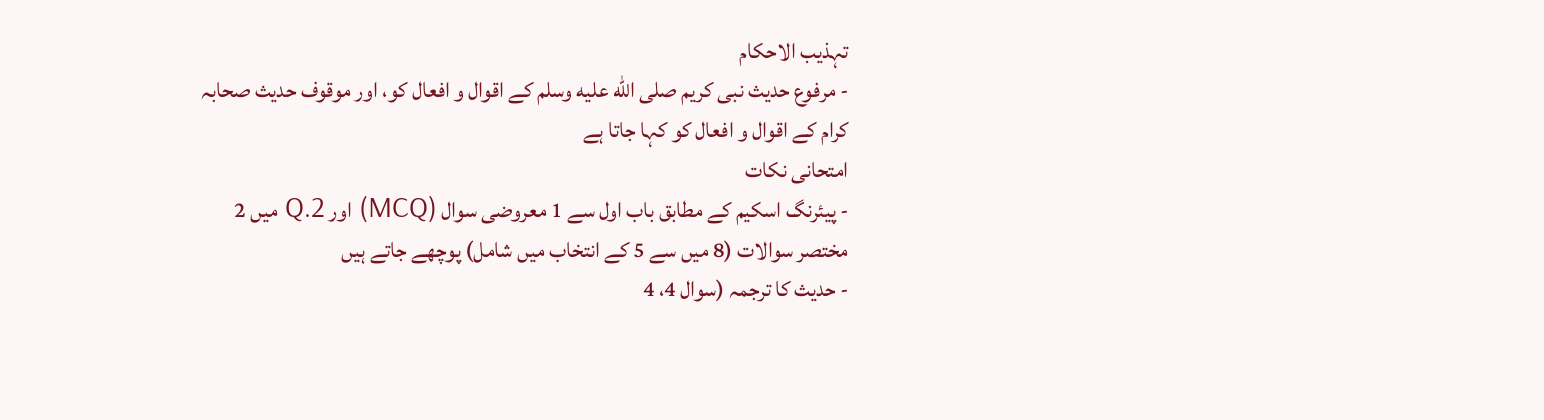تہذیب الاحکام
- مرفوع حدیث نبی کریم صلى الله عليه وسلم کے اقوال و افعال کو، اور موقوف حدیث صحابہ کرام کے اقوال و افعال کو کہا جاتا ہے
امتحانی نکات
- پیئرنگ اسکیم کے مطابق باب اول سے 1 معروضی سوال (MCQ) اور Q.2 میں 2 مختصر سوالات (8 میں سے 5 کے انتخاب میں شامل) پوچھے جاتے ہیں
- حدیث کا ترجمہ (سوال 4، 4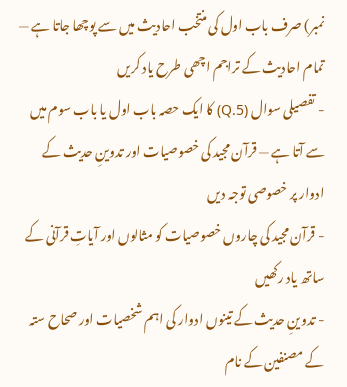نمبر) صرف باب اول کی منتخب احادیث میں سے پوچھا جاتا ہے — تمام احادیث کے تراجم اچھی طرح یاد کریں
- تفصیلی سوال (Q.5) کا ایک حصہ باب اول یا باب سوم میں سے آتا ہے — قرآن مجید کی خصوصیات اور تدوینِ حدیث کے ادوار پر خصوصی توجہ دیں
- قرآن مجید کی چاروں خصوصیات کو مثالوں اور آیاتِ قرآنی کے ساتھ یاد رکھیں
- تدوینِ حدیث کے تینوں ادوار کی اہم شخصیات اور صحاح ستہ کے مصنفین کے نام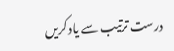درست ترتیب سے یاد کریں